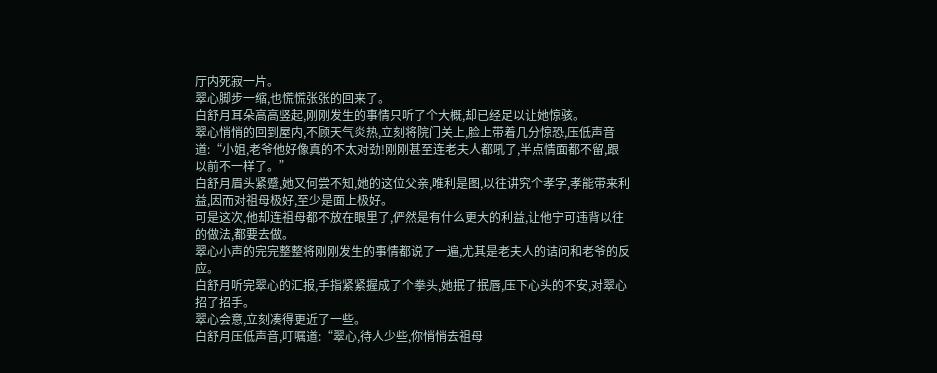厅内死寂一片。
翠心脚步一缩,也慌慌张张的回来了。
白舒月耳朵高高竖起,刚刚发生的事情只听了个大概,却已经足以让她惊骇。
翠心悄悄的回到屋内,不顾天气炎热,立刻将院门关上,脸上带着几分惊恐,压低声音道:“小姐,老爷他好像真的不太对劲!刚刚甚至连老夫人都吼了,半点情面都不留,跟以前不一样了。”
白舒月眉头紧蹙,她又何尝不知,她的这位父亲,唯利是图,以往讲究个孝字,孝能带来利益,因而对祖母极好,至少是面上极好。
可是这次,他却连祖母都不放在眼里了,俨然是有什么更大的利益,让他宁可违背以往的做法,都要去做。
翠心小声的完完整整将刚刚发生的事情都说了一遍,尤其是老夫人的诘问和老爷的反应。
白舒月听完翠心的汇报,手指紧紧握成了个拳头,她抿了抿唇,压下心头的不安,对翠心招了招手。
翠心会意,立刻凑得更近了一些。
白舒月压低声音,叮嘱道:“翠心,待人少些,你悄悄去祖母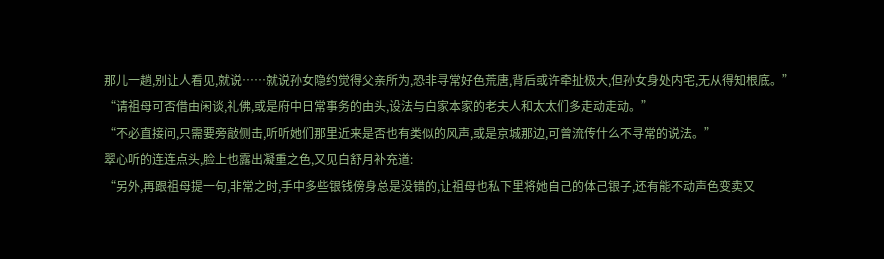那儿一趟,别让人看见,就说……就说孙女隐约觉得父亲所为,恐非寻常好色荒唐,背后或许牵扯极大,但孙女身处内宅,无从得知根底。”
“请祖母可否借由闲谈,礼佛,或是府中日常事务的由头,设法与白家本家的老夫人和太太们多走动走动。”
“不必直接问,只需要旁敲侧击,听听她们那里近来是否也有类似的风声,或是京城那边,可曾流传什么不寻常的说法。”
翠心听的连连点头,脸上也露出凝重之色,又见白舒月补充道:
“另外,再跟祖母提一句,非常之时,手中多些银钱傍身总是没错的,让祖母也私下里将她自己的体己银子,还有能不动声色变卖又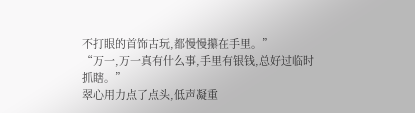不打眼的首饰古玩,都慢慢攥在手里。”
“万一,万一真有什么事,手里有银钱,总好过临时抓瞎。”
翠心用力点了点头,低声凝重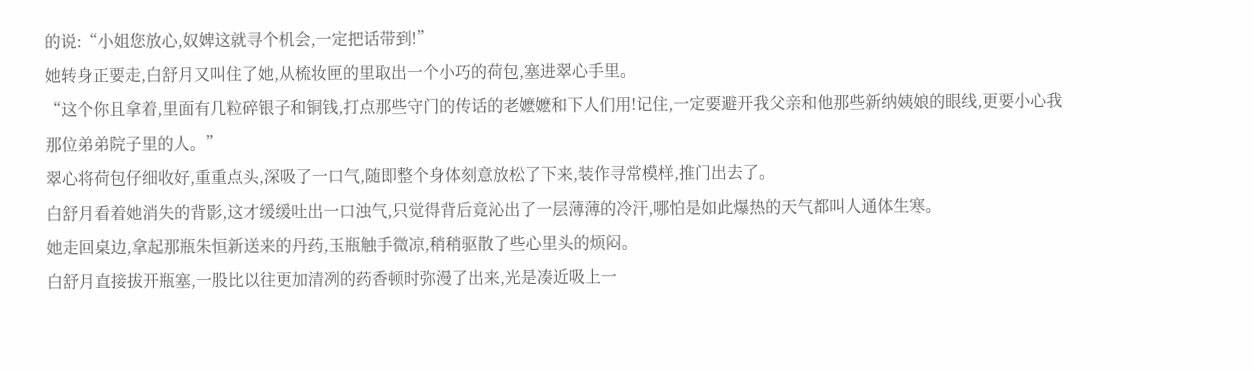的说:“小姐您放心,奴婢这就寻个机会,一定把话带到!”
她转身正要走,白舒月又叫住了她,从梳妆匣的里取出一个小巧的荷包,塞进翠心手里。
“这个你且拿着,里面有几粒碎银子和铜钱,打点那些守门的传话的老嬷嬷和下人们用!记住,一定要避开我父亲和他那些新纳姨娘的眼线,更要小心我那位弟弟院子里的人。”
翠心将荷包仔细收好,重重点头,深吸了一口气,随即整个身体刻意放松了下来,装作寻常模样,推门出去了。
白舒月看着她消失的背影,这才缓缓吐出一口浊气,只觉得背后竟沁出了一层薄薄的冷汗,哪怕是如此爆热的天气都叫人通体生寒。
她走回桌边,拿起那瓶朱恒新送来的丹药,玉瓶触手微凉,稍稍驱散了些心里头的烦闷。
白舒月直接拔开瓶塞,一股比以往更加清冽的药香顿时弥漫了出来,光是凑近吸上一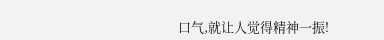口气,就让人觉得精神一振!